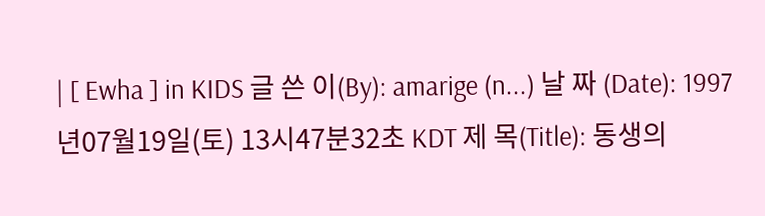| [ Ewha ] in KIDS 글 쓴 이(By): amarige (n...) 날 짜 (Date): 1997년07월19일(토) 13시47분32초 KDT 제 목(Title): 동생의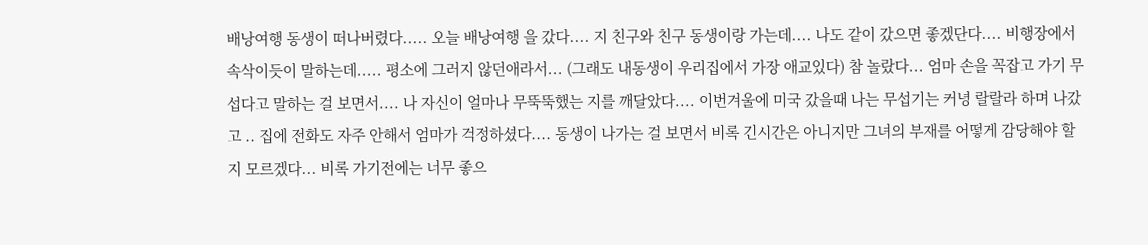배낭여행 동생이 떠나버렸다..... 오늘 배낭여행 을 갔다.... 지 친구와 친구 동생이랑 가는데.... 나도 같이 갔으면 좋겠단다.... 비행장에서 속삭이듯이 말하는데..... 평소에 그러지 않던애라서... (그래도 내동생이 우리집에서 가장 애교있다) 참 놀랐다... 엄마 손을 꼭잡고 가기 무섭다고 말하는 걸 보면서.... 나 자신이 얼마나 무뚝뚝했는 지를 깨달았다.... 이번겨울에 미국 갔을때 나는 무섭기는 커녕 랄랄라 하며 나갔고 .. 집에 전화도 자주 안해서 엄마가 걱정하셨다.... 동생이 나가는 걸 보면서 비록 긴시간은 아니지만 그녀의 부재를 어떻게 감당해야 할지 모르겠다... 비록 가기전에는 너무 좋으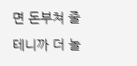면 돈부쳐 줄테니까 더 놀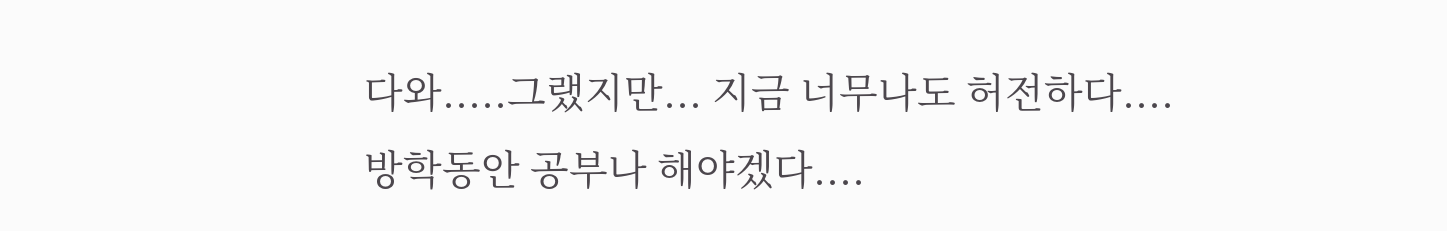다와.....그랬지만... 지금 너무나도 허전하다.... 방학동안 공부나 해야겠다....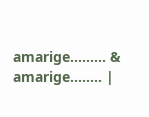amarige......... & amarige........ |